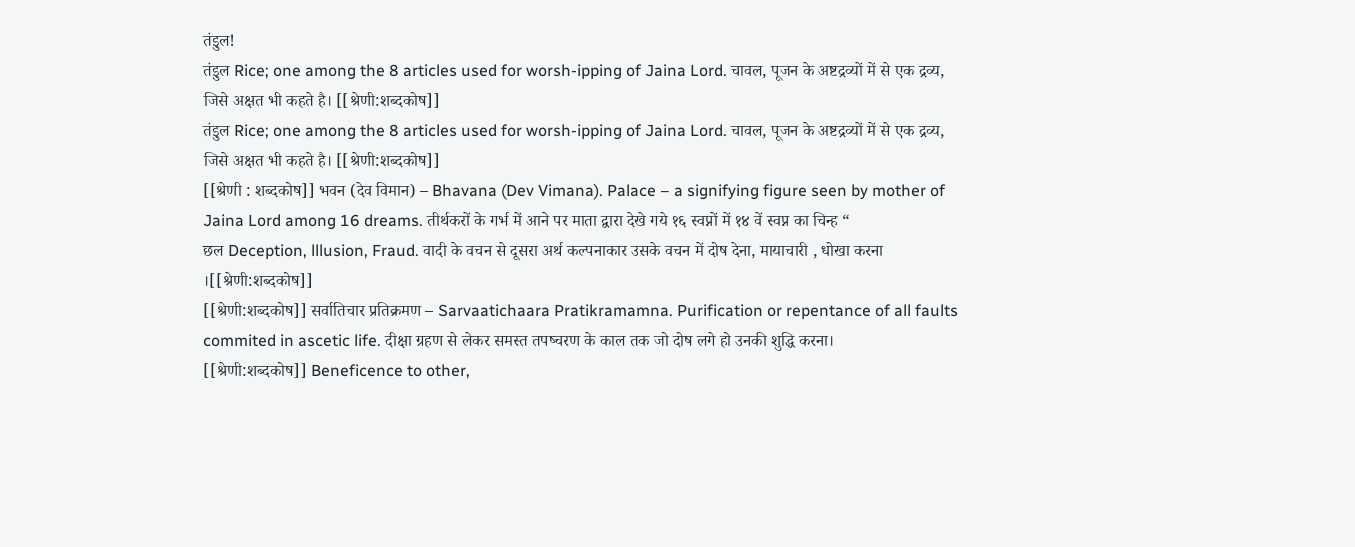तंइुल!
तंइुल Rice; one among the 8 articles used for worsh-ipping of Jaina Lord. चावल, पूजन के अष्टद्रव्यों में से एक द्रव्य, जिसे अक्षत भी कहते है। [[श्रेणी:शब्दकोष]]
तंइुल Rice; one among the 8 articles used for worsh-ipping of Jaina Lord. चावल, पूजन के अष्टद्रव्यों में से एक द्रव्य, जिसे अक्षत भी कहते है। [[श्रेणी:शब्दकोष]]
[[श्रेणी : शब्दकोष]] भवन (देव विमान) – Bhavana (Dev Vimana). Palace – a signifying figure seen by mother of Jaina Lord among 16 dreams. तीर्थकरों के गर्भ में आने पर माता द्वारा देखे गये १६ स्वप्नों में १४ वें स्वप्न का चिन्ह “
छल Deception, lllusion, Fraud. वादी के वचन से दूसरा अर्थ कल्पनाकार उसके वचन में दोष देना, मायाचारी , धोखा करना ।[[श्रेणी:शब्दकोष]]
[[श्रेणी:शब्दकोष]] सर्वातिचार प्रतिक्रमण – Sarvaatichaara Pratikramamna. Purification or repentance of all faults commited in ascetic life. दीक्षा ग्रहण से लेकर समस्त तपष्चरण के काल तक जो दोष लगे हो उनकी शुद्धि करना।
[[श्रेणी:शब्दकोष]] Beneficence to other,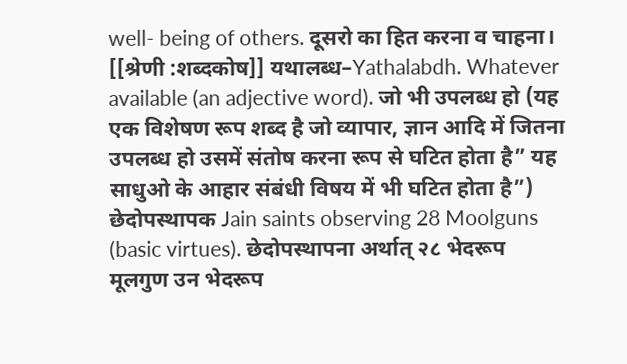well- being of others. दूसरो का हित करना व चाहना।
[[श्रेणी :शब्दकोष]] यथालब्ध–Yathalabdh. Whatever available (an adjective word). जो भी उपलब्ध हो (यह एक विशेषण रूप शब्द है जो व्यापार, ज्ञान आदि में जितना उपलब्ध हो उसमें संतोष करना रूप से घटित होता है” यह साधुओ के आहार संबंधी विषय में भी घटित होता है”)
छेदोपस्थापक Jain saints observing 28 Moolguns (basic virtues). छेदोपस्थापना अर्थात् २८ भेदरूप मूलगुण उन भेदरूप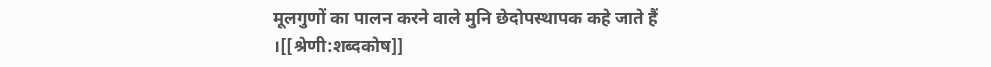मूलगुणों का पालन करने वाले मुनि छेदोपस्थापक कहे जाते हैं ।[[श्रेणी:शब्दकोष]]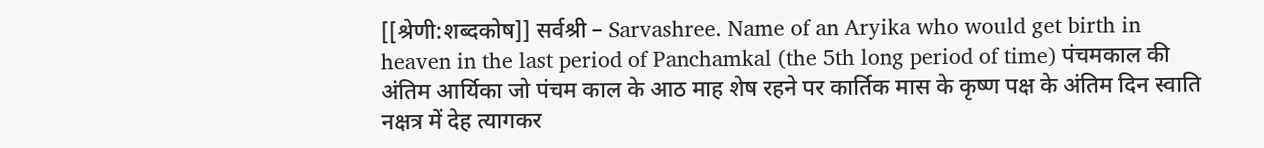[[श्रेणी:शब्दकोष]] सर्वश्री – Sarvashree. Name of an Aryika who would get birth in heaven in the last period of Panchamkal (the 5th long period of time) पंचमकाल की अंतिम आर्यिका जो पंचम काल के आठ माह शेष रहने पर कार्तिक मास के कृष्ण पक्ष के अंतिम दिन स्वाति नक्षत्र में देह त्यागकर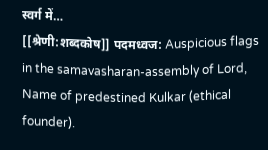स्वर्ग में…
[[श्रेणी:शब्दकोष]] पदमध्वज: Auspicious flags in the samavasharan-assembly of Lord, Name of predestined Kulkar (ethical founder).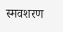स्मवशरण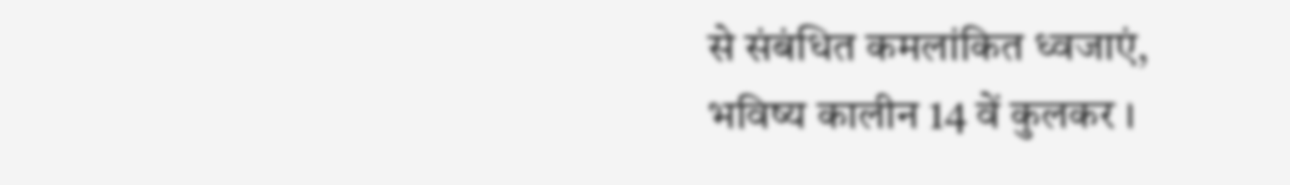से संबंधित कमलांकित ध्वजाएं, भविष्य कालीन 14 वें कुलकर ।